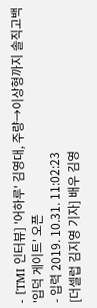- [TMI 인터뷰] '어하루' 김영대, 주량→이상형까지 솔직고백 '입덕 게이트' 오픈
- 입력 2019. 10.31. 11:02:23
[더셀럽 김지영 기자] 배우 김영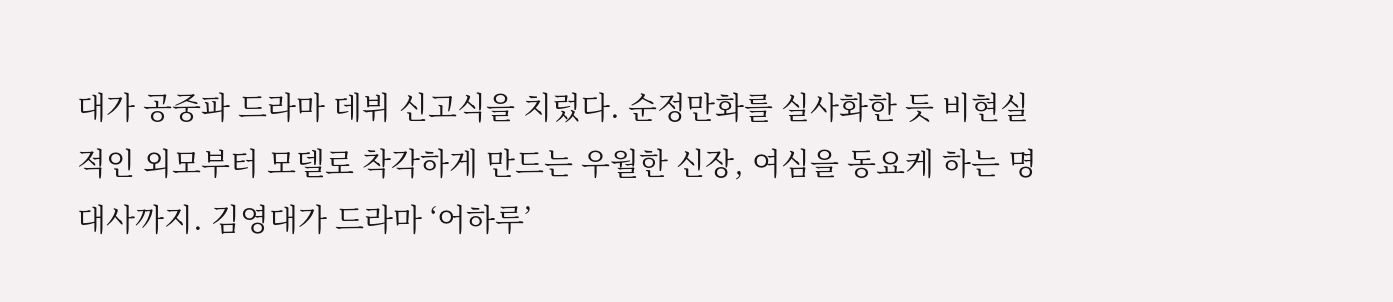대가 공중파 드라마 데뷔 신고식을 치렀다. 순정만화를 실사화한 듯 비현실적인 외모부터 모델로 착각하게 만드는 우월한 신장, 여심을 동요케 하는 명대사까지. 김영대가 드라마 ‘어하루’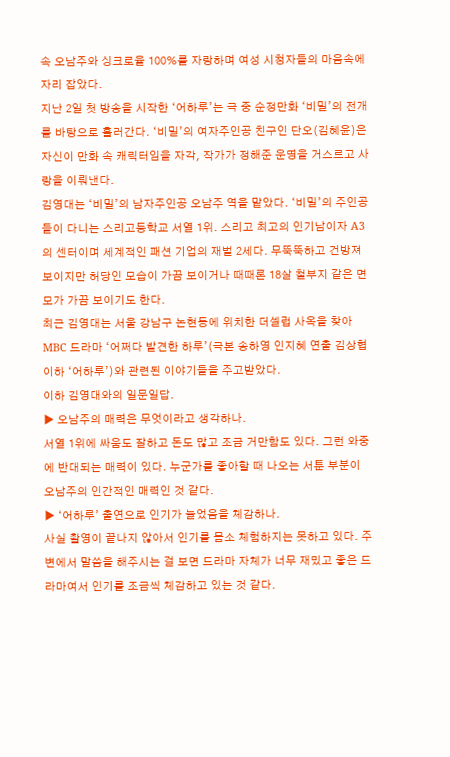속 오남주와 싱크로율 100%를 자랑하며 여성 시청자들의 마음속에 자리 잡았다.
지난 2일 첫 방송을 시작한 ‘어하루’는 극 중 순정만화 ‘비밀’의 전개를 바탕으로 흘러간다. ‘비밀’의 여자주인공 친구인 단오(김혜윤)은 자신이 만화 속 캐릭터임을 자각, 작가가 정해준 운명을 거스르고 사랑을 이뤄낸다.
김영대는 ‘비밀’의 남자주인공 오남주 역을 맡았다. ‘비밀’의 주인공들이 다니는 스리고등학교 서열 1위. 스리고 최고의 인기남이자 A3의 센터이며 세계적인 패션 기업의 재벌 2세다. 무뚝뚝하고 건방져 보이지만 허당인 모습이 가끔 보이거나 때때론 18살 철부지 같은 면모가 가끔 보이기도 한다.
최근 김영대는 서울 강남구 논현동에 위치한 더셀럽 사옥을 찾아 MBC 드라마 ‘어쩌다 발견한 하루’(극본 송하영 인지혜 연출 김상협 이하 ‘어하루’)와 관련된 이야기들을 주고받았다.
이하 김영대와의 일문일답.
▶ 오남주의 매력은 무엇이라고 생각하나.
서열 1위에 싸움도 잘하고 돈도 많고 조금 거만함도 있다. 그런 와중에 반대되는 매력이 있다. 누군가를 좋아할 때 나오는 서툰 부분이 오남주의 인간적인 매력인 것 같다.
▶ ‘어하루’ 출연으로 인기가 늘었음을 체감하나.
사실 촬영이 끝나지 않아서 인기를 몸소 체험하지는 못하고 있다. 주변에서 말씀을 해주시는 걸 보면 드라마 자체가 너무 재밌고 좋은 드라마여서 인기를 조금씩 체감하고 있는 것 같다.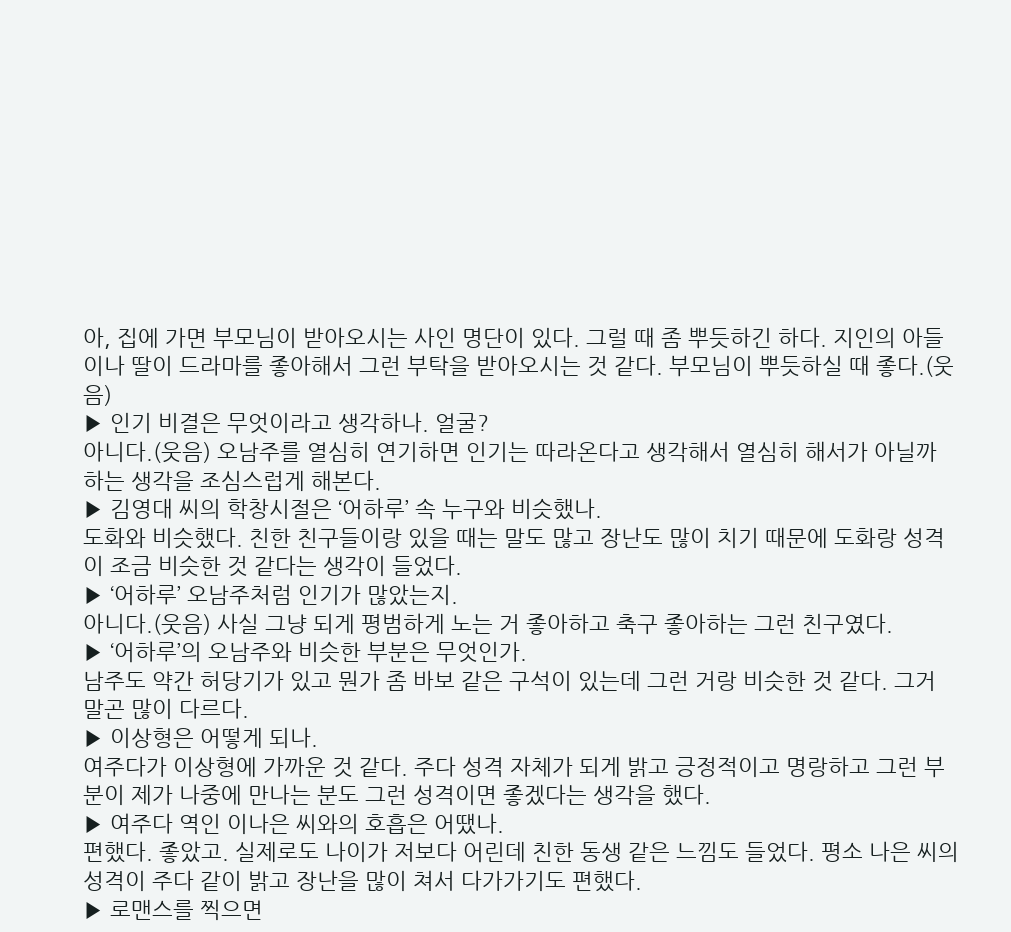아, 집에 가면 부모님이 받아오시는 사인 명단이 있다. 그럴 때 좀 뿌듯하긴 하다. 지인의 아들이나 딸이 드라마를 좋아해서 그런 부탁을 받아오시는 것 같다. 부모님이 뿌듯하실 때 좋다.(웃음)
▶ 인기 비결은 무엇이라고 생각하나. 얼굴?
아니다.(웃음) 오남주를 열심히 연기하면 인기는 따라온다고 생각해서 열심히 해서가 아닐까 하는 생각을 조심스럽게 해본다.
▶ 김영대 씨의 학창시절은 ‘어하루’ 속 누구와 비슷했나.
도화와 비슷했다. 친한 친구들이랑 있을 때는 말도 많고 장난도 많이 치기 때문에 도화랑 성격이 조금 비슷한 것 같다는 생각이 들었다.
▶ ‘어하루’ 오남주처럼 인기가 많았는지.
아니다.(웃음) 사실 그냥 되게 평범하게 노는 거 좋아하고 축구 좋아하는 그런 친구였다.
▶ ‘어하루’의 오남주와 비슷한 부분은 무엇인가.
남주도 약간 허당기가 있고 뭔가 좀 바보 같은 구석이 있는데 그런 거랑 비슷한 것 같다. 그거 말곤 많이 다르다.
▶ 이상형은 어떻게 되나.
여주다가 이상형에 가까운 것 같다. 주다 성격 자체가 되게 밝고 긍정적이고 명랑하고 그런 부분이 제가 나중에 만나는 분도 그런 성격이면 좋겠다는 생각을 했다.
▶ 여주다 역인 이나은 씨와의 호흡은 어땠나.
편했다. 좋았고. 실제로도 나이가 저보다 어린데 친한 동생 같은 느낌도 들었다. 평소 나은 씨의 성격이 주다 같이 밝고 장난을 많이 쳐서 다가가기도 편했다.
▶ 로맨스를 찍으면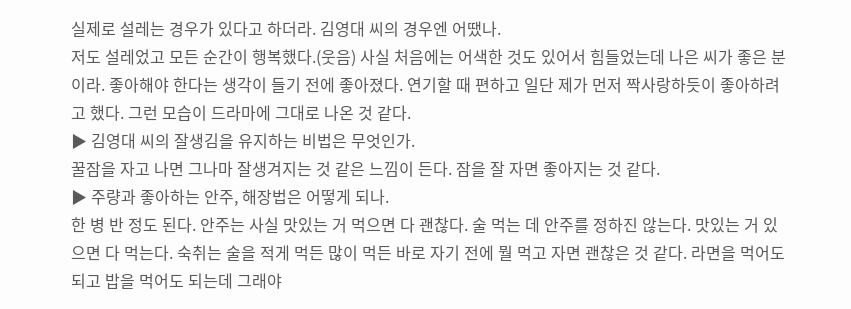실제로 설레는 경우가 있다고 하더라. 김영대 씨의 경우엔 어땠나.
저도 설레었고 모든 순간이 행복했다.(웃음) 사실 처음에는 어색한 것도 있어서 힘들었는데 나은 씨가 좋은 분이라. 좋아해야 한다는 생각이 들기 전에 좋아졌다. 연기할 때 편하고 일단 제가 먼저 짝사랑하듯이 좋아하려고 했다. 그런 모습이 드라마에 그대로 나온 것 같다.
▶ 김영대 씨의 잘생김을 유지하는 비법은 무엇인가.
꿀잠을 자고 나면 그나마 잘생겨지는 것 같은 느낌이 든다. 잠을 잘 자면 좋아지는 것 같다.
▶ 주량과 좋아하는 안주, 해장법은 어떻게 되나.
한 병 반 정도 된다. 안주는 사실 맛있는 거 먹으면 다 괜찮다. 술 먹는 데 안주를 정하진 않는다. 맛있는 거 있으면 다 먹는다. 숙취는 술을 적게 먹든 많이 먹든 바로 자기 전에 뭘 먹고 자면 괜찮은 것 같다. 라면을 먹어도 되고 밥을 먹어도 되는데 그래야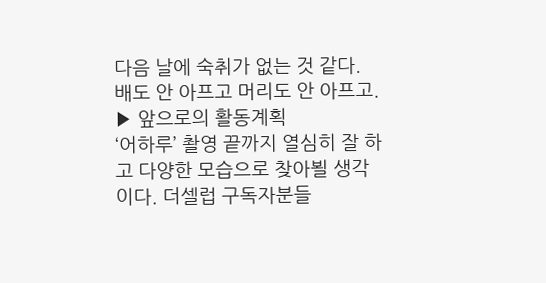다음 날에 숙취가 없는 것 같다. 배도 안 아프고 머리도 안 아프고.
▶ 앞으로의 활동계획
‘어하루’ 촬영 끝까지 열심히 잘 하고 다양한 모습으로 찾아뵐 생각이다. 더셀럽 구독자분들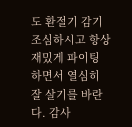도 환절기 감기 조심하시고 항상 재밌게 파이팅 하면서 열심히 잘 살기를 바란다. 감사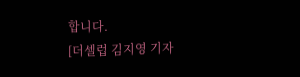합니다.
[더셀럽 김지영 기자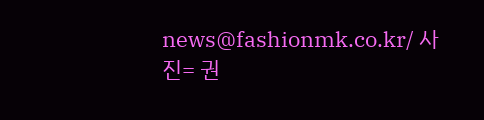news@fashionmk.co.kr/ 사진= 권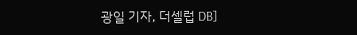광일 기자, 더셀럽 DB]